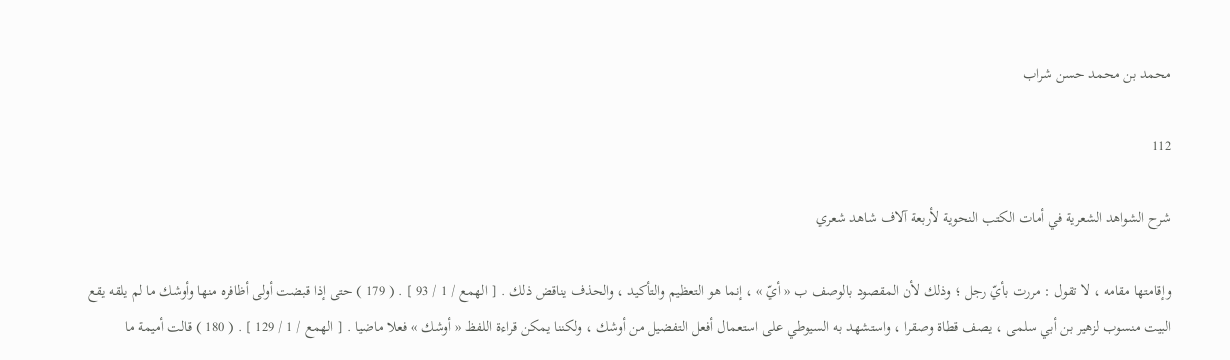محمد بن محمد حسن شراب

112

شرح الشواهد الشعرية في أمات الكتب النحوية لأربعة آلاف شاهد شعري

وإقامتها مقامه ، لا تقول : مررت بأيّ رجل ؛ وذلك لأن المقصود بالوصف ب « أيّ » ، إنما هو التعظيم والتأكيد ، والحذف يناقض ذلك . [ الهمع / 1 / 93 ] . ( 179 ) حتى إذا قبضت أولى أظافره منها وأوشك ما لم يلقه يقع البيت منسوب لزهير بن أبي سلمى ، يصف قطاة وصقرا ، واستشهد به السيوطي على استعمال أفعل التفضيل من أوشك ، ولكننا يمكن قراءة اللفظ « أوشك » فعلا ماضيا . [ الهمع / 1 / 129 ] . ( 180 ) قالت أميمة ما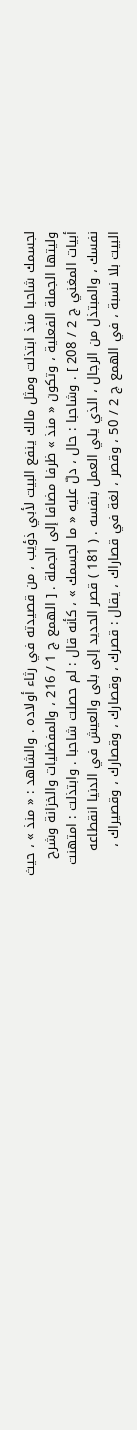لجسمك شاحبا منذ ابتذلت ومثل مالك ينفع البيت لأبي ذؤيب ، من قصيدته في رثاء أولاده . والشاهد : « منذ » ، حيث وليتها الجملة الفعلية ، وتكون « منذ » ظرفا مضافا إلى الجملة . [ الهمع ج 1 / 216 ، والمفضليات والخزانة وشرح أبيات المغني ج 2 / 208 ] . وشاحبا : حال ، دلّ عليه « ما لجسمك » ، كأنه قال : لم حصلت شاحبا . وابتذلت : امتهنت نفسك ، والمبتذل من الرجال ، الذي يلي العمل بنفسه . ( 181 ) قصر الحديد إلى بلى والعيش في الدنيا انقطاعه البيت بلا نسبة ، في الهمع ج 2 / 50 ، وقصر ، لغة في قصاراك ، يقال : قصرك ، وقصارك ، وقصارك ، وقصيراك ،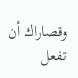وقصاراك أن تفعل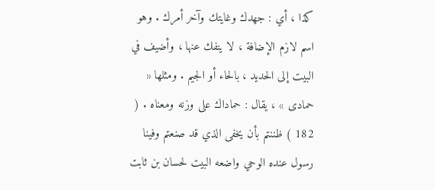كذا ، أي : جهدك وغايتك وآخر أمرك . وهو اسم لازم الإضافة ، لا ينفك عنها ، وأضيف في البيت إلى الحديد ، بالحاء أو الجيم . ومثلها « حمادى » ، يقال : حماداك على وزنه ومعناه . ( 182 ) ظننتم بأن يخفى الذي قد صنعتم وفينا رسول عنده الوحي واضعه البيت لحسان بن ثابت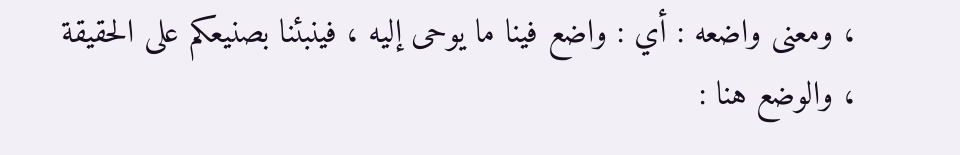، ومعنى واضعه : أي : واضع فينا ما يوحى إليه ، فينبئنا بصنيعكم على الحقيقة ، والوضع هنا :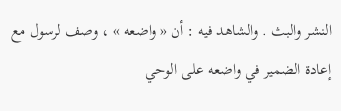النشر والبث . والشاهد فيه : أن « واضعه » ، وصف لرسول مع إعادة الضمير في واضعه على الوحي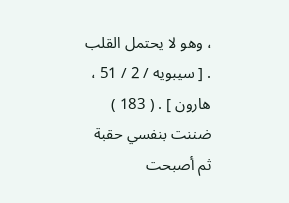، وهو لا يحتمل القلب . [ سيبويه / 2 / 51 ، هارون ] . ( 183 ) ضننت بنفسي حقبة ثم أصبحت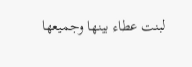لبنت عطاء بينها وجميعها